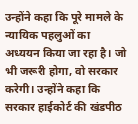उन्होंने कहा कि पूरे मामले के न्यायिक पहलुओं का अध्ययन किया जा रहा है। जो भी जरूरी होगा, वो सरकार करेगी। उन्होंने कहा कि सरकार हाईकोर्ट की खंडपीठ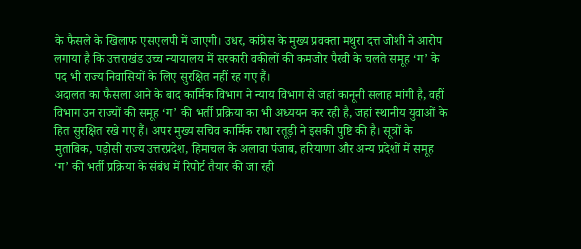के फैसले के खिलाफ एसएलपी में जाएगी। उधर, कांग्रेस के मुख्य प्रवक्ता मथुरा दत्त जोशी ने आरोप लगाया है कि उत्तराखंड उच्च न्यायालय में सरकारी वकीलों की कमजोर पैरवी के चलते समूह ‘ग’ के पद भी राज्य निवासियों के लिए सुरक्षित नहीं रह गए हैं।
अदालत का फैसला आने के बाद कार्मिक विभाग ने न्याय विभाग से जहां कानूनी सलाह मांगी है, वहीं विभाग उन राज्यों की समूह ‘ग’ की भर्ती प्रक्रिया का भी अध्ययन कर रही है, जहां स्थानीय युवाओं के हित सुरक्षित रखे गए हैं। अपर मुख्य सचिव कार्मिक राधा रतूड़ी ने इसकी पुष्टि की है। सूत्रों के मुताबिक, पड़ोसी राज्य उत्तरप्रदेश, हिमाचल के अलावा पंजाब, हरियाणा और अन्य प्रदेशों में समूह ‘ग’ की भर्ती प्रक्रिया के संबंध में रिपोर्ट तैयार की जा रही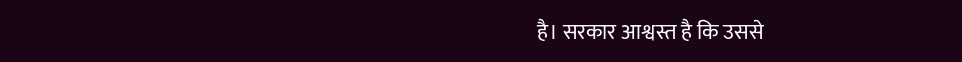है। सरकार आश्वस्त है कि उससे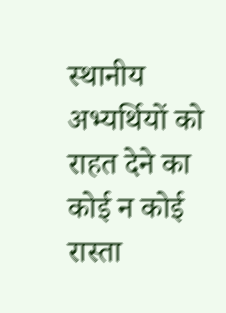स्थानीय अभ्यर्थियों को राहत देने का कोई न कोई रास्ता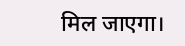मिल जाएगा।